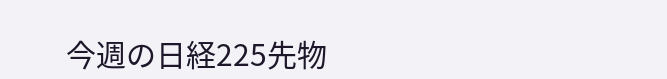今週の日経225先物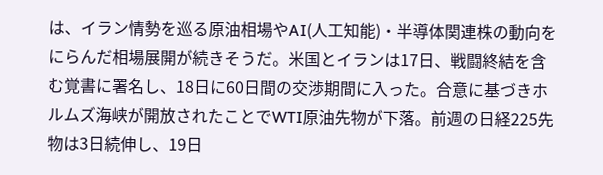は、イラン情勢を巡る原油相場やAI(人工知能)・半導体関連株の動向をにらんだ相場展開が続きそうだ。米国とイランは17日、戦闘終結を含む覚書に署名し、18日に60日間の交渉期間に入った。合意に基づきホルムズ海峡が開放されたことでWTI原油先物が下落。前週の日経225先物は3日続伸し、19日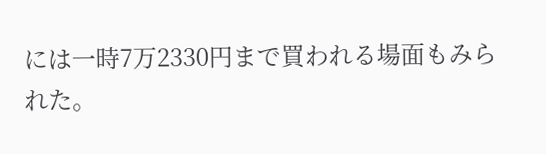には一時7万2330円まで買われる場面もみられた。